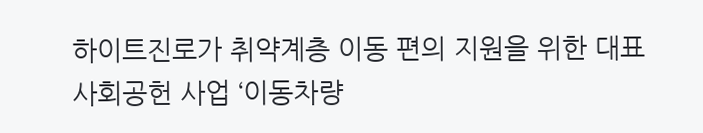하이트진로가 취약계층 이동 편의 지원을 위한 대표 사회공헌 사업 ‘이동차량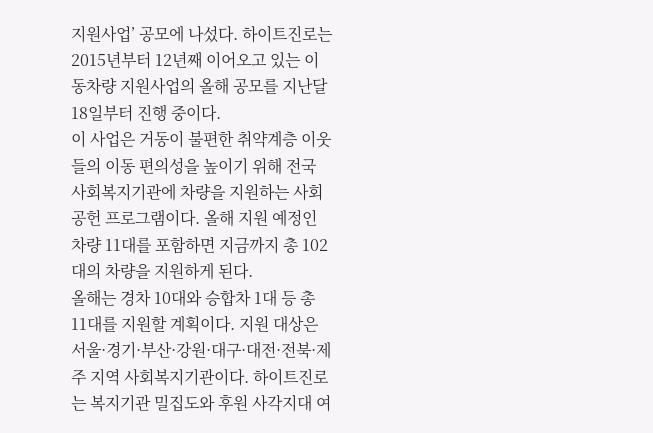지원사업’ 공모에 나섰다. 하이트진로는 2015년부터 12년째 이어오고 있는 이동차량 지원사업의 올해 공모를 지난달 18일부터 진행 중이다.
이 사업은 거동이 불편한 취약계층 이웃들의 이동 편의성을 높이기 위해 전국 사회복지기관에 차량을 지원하는 사회공헌 프로그램이다. 올해 지원 예정인 차량 11대를 포함하면 지금까지 총 102대의 차량을 지원하게 된다.
올해는 경차 10대와 승합차 1대 등 총 11대를 지원할 계획이다. 지원 대상은 서울·경기·부산·강원·대구·대전·전북·제주 지역 사회복지기관이다. 하이트진로는 복지기관 밀집도와 후원 사각지대 여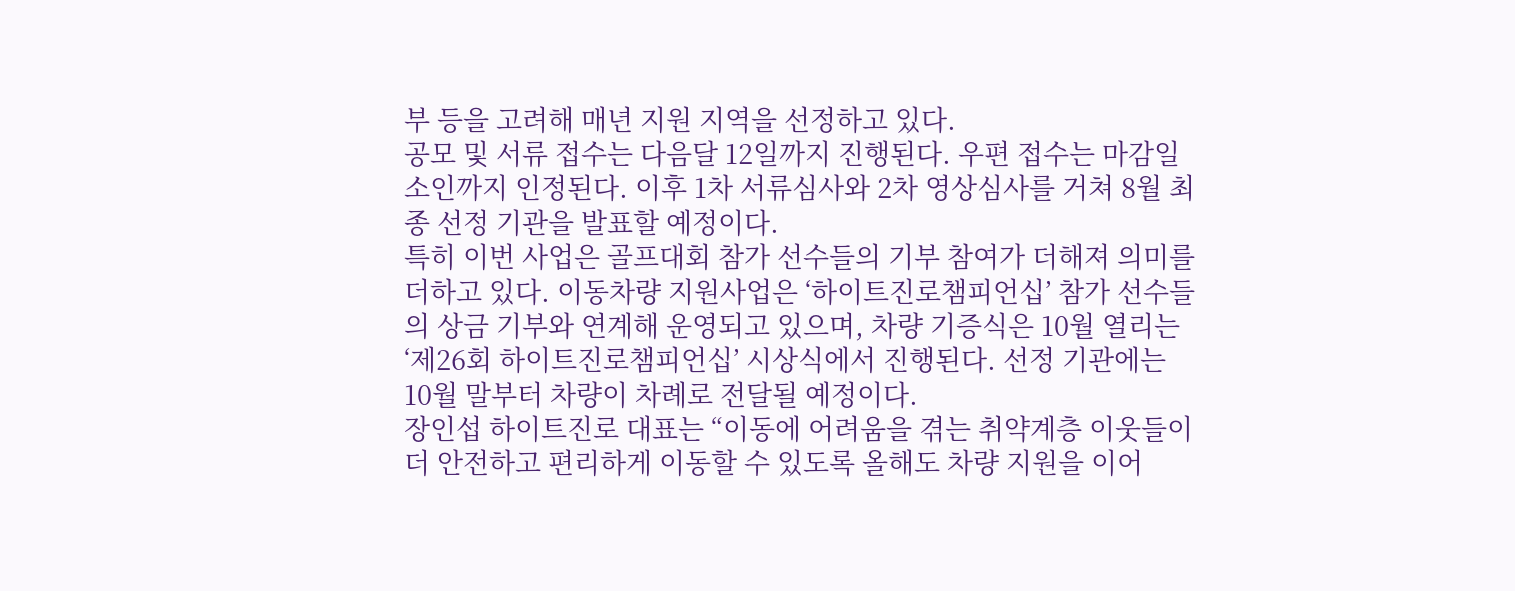부 등을 고려해 매년 지원 지역을 선정하고 있다.
공모 및 서류 접수는 다음달 12일까지 진행된다. 우편 접수는 마감일 소인까지 인정된다. 이후 1차 서류심사와 2차 영상심사를 거쳐 8월 최종 선정 기관을 발표할 예정이다.
특히 이번 사업은 골프대회 참가 선수들의 기부 참여가 더해져 의미를 더하고 있다. 이동차량 지원사업은 ‘하이트진로챔피언십’ 참가 선수들의 상금 기부와 연계해 운영되고 있으며, 차량 기증식은 10월 열리는 ‘제26회 하이트진로챔피언십’ 시상식에서 진행된다. 선정 기관에는 10월 말부터 차량이 차례로 전달될 예정이다.
장인섭 하이트진로 대표는 “이동에 어려움을 겪는 취약계층 이웃들이 더 안전하고 편리하게 이동할 수 있도록 올해도 차량 지원을 이어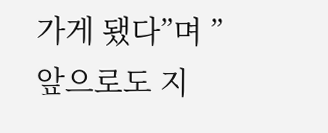가게 됐다”며 ”앞으로도 지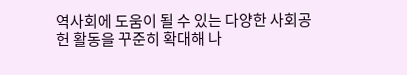역사회에 도움이 될 수 있는 다양한 사회공헌 활동을 꾸준히 확대해 나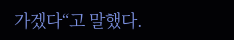가겠다“고 말했다.